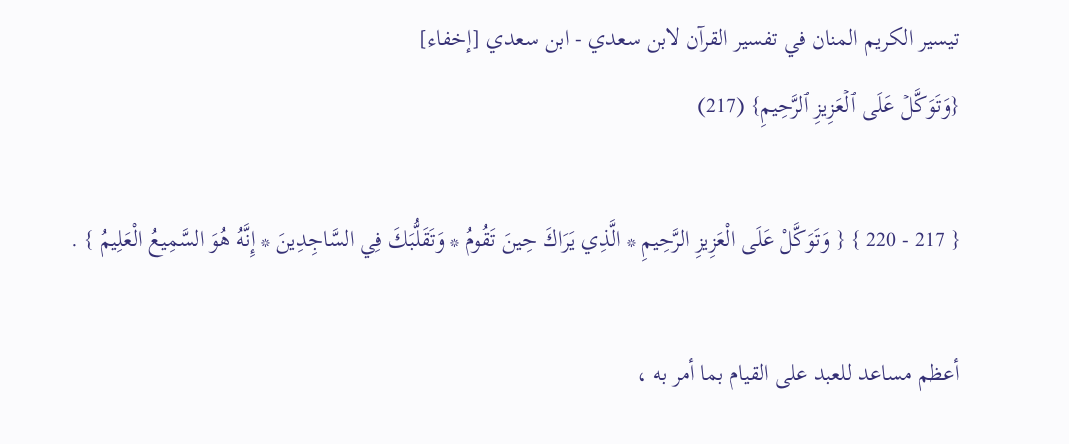تيسير الكريم المنان في تفسير القرآن لابن سعدي - ابن سعدي [إخفاء]
{وَتَوَكَّلۡ عَلَى ٱلۡعَزِيزِ ٱلرَّحِيمِ} (217)

{ 217 - 220 } { وَتَوَكَّلْ عَلَى الْعَزِيزِ الرَّحِيمِ * الَّذِي يَرَاكَ حِينَ تَقُومُ * وَتَقَلُّبَكَ فِي السَّاجِدِينَ * إِنَّهُ هُوَ السَّمِيعُ الْعَلِيمُ } .

أعظم مساعد للعبد على القيام بما أمر به ،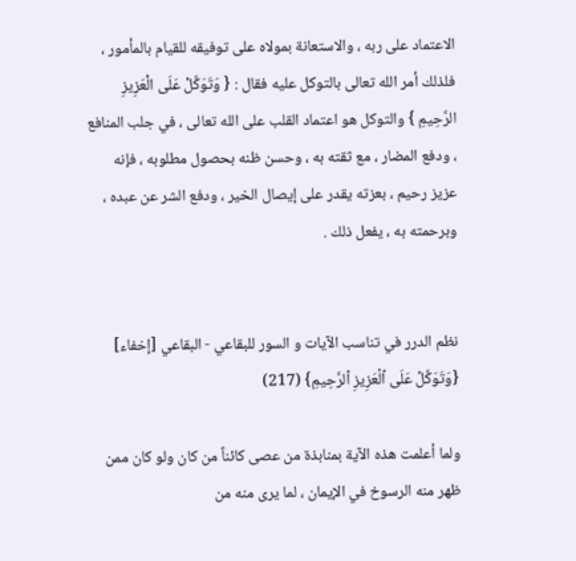الاعتماد على ربه ، والاستعانة بمولاه على توفيقه للقيام بالمأمور ، فلذلك أمر الله تعالى بالتوكل عليه فقال : { وَتَوَكَّلْ عَلَى الْعَزِيزِ الرَّحِيمِ } والتوكل هو اعتماد القلب على الله تعالى ، في جلب المنافع ، ودفع المضار ، مع ثقته به ، وحسن ظنه بحصول مطلوبه ، فإنه عزيز رحيم ، بعزته يقدر على إيصال الخير ، ودفع الشر عن عبده ، وبرحمته به ، يفعل ذلك .


نظم الدرر في تناسب الآيات و السور للبقاعي - البقاعي [إخفاء]
{وَتَوَكَّلۡ عَلَى ٱلۡعَزِيزِ ٱلرَّحِيمِ} (217)

ولما أعلمت هذه الآية بمنابذة من عصى كائناً من كان ولو كان ممن ظهر منه الرسوخ في الإيمان ، لما يرى منه من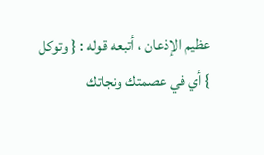عظيم الإذعان ، أتبعه قوله : { وتوكل } أي في عصمتك ونجاتك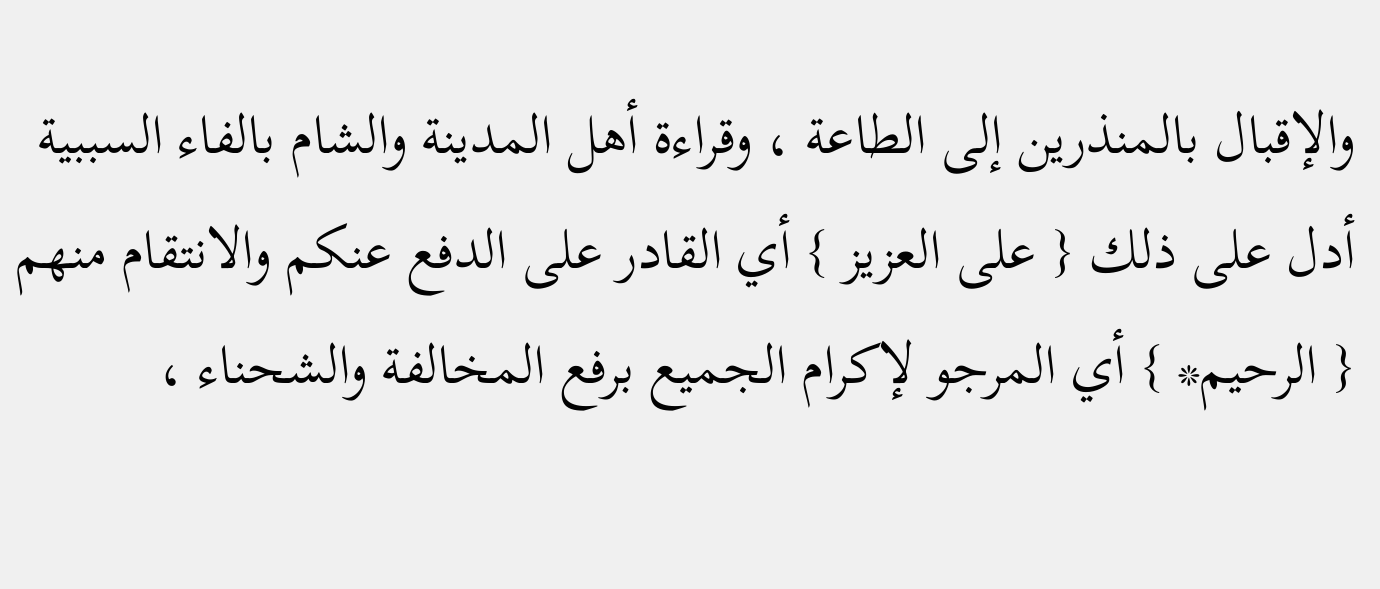والإقبال بالمنذرين إلى الطاعة ، وقراءة أهل المدينة والشام بالفاء السببية أدل على ذلك { على العزيز } أي القادر على الدفع عنكم والانتقام منهم { الرحيم* } أي المرجو لإكرام الجميع برفع المخالفة والشحناء ،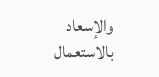والإسعاد بالاستعمال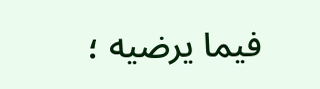فيما يرضيه ؛